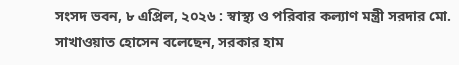সংসদ ভবন, ৮ এপ্রিল, ২০২৬ : স্বাস্থ্য ও পরিবার কল্যাণ মন্ত্রী সরদার মো. সাখাওয়াত হোসেন বলেছেন, সরকার হাম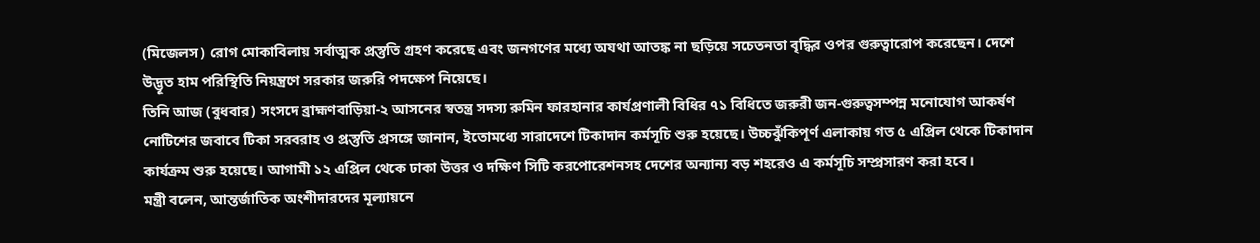(মিজেলস) রোগ মোকাবিলায় সর্বাত্মক প্রস্তুতি গ্রহণ করেছে এবং জনগণের মধ্যে অযথা আতঙ্ক না ছড়িয়ে সচেতনতা বৃদ্ধির ওপর গুরুত্বারোপ করেছেন। দেশে উদ্ভূত হাম পরিস্থিতি নিয়ন্ত্রণে সরকার জরুরি পদক্ষেপ নিয়েছে।
তিনি আজ (বুধবার) সংসদে ব্রাহ্মণবাড়িয়া-২ আসনের স্বতন্ত্র সদস্য রুমিন ফারহানার কার্যপ্রণালী বিধির ৭১ বিধিতে জরুরী জন-গুরুত্বসম্পন্ন মনোযোগ আকর্ষণ নোটিশের জবাবে টিকা সরবরাহ ও প্রস্তুতি প্রসঙ্গে জানান, ইতোমধ্যে সারাদেশে টিকাদান কর্মসূচি শুরু হয়েছে। উচ্চঝুঁকিপূর্ণ এলাকায় গত ৫ এপ্রিল থেকে টিকাদান কার্যক্রম শুরু হয়েছে। আগামী ১২ এপ্রিল থেকে ঢাকা উত্তর ও দক্ষিণ সিটি করপোরেশনসহ দেশের অন্যান্য বড় শহরেও এ কর্মসূচি সম্প্রসারণ করা হবে।
মন্ত্রী বলেন, আন্তর্জাতিক অংশীদারদের মূল্যায়নে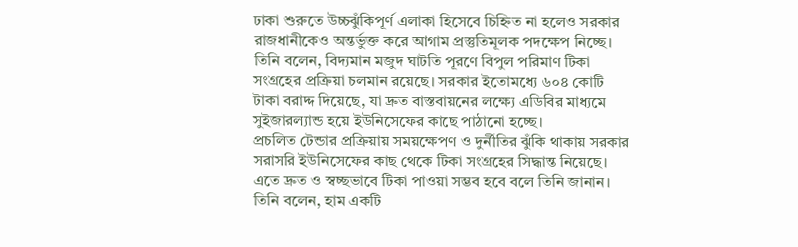ঢাকা শুরুতে উচ্চঝুঁকিপূর্ণ এলাকা হিসেবে চিহ্নিত না হলেও সরকার রাজধানীকেও অন্তর্ভুক্ত করে আগাম প্রস্তুতিমূলক পদক্ষেপ নিচ্ছে।
তিনি বলেন, বিদ্যমান মজুদ ঘাটতি পূরণে বিপুল পরিমাণ টিকা সংগ্রহের প্রক্রিয়া চলমান রয়েছে। সরকার ইতোমধ্যে ৬০৪ কোটি টাকা বরাদ্দ দিয়েছে, যা দ্রুত বাস্তবায়নের লক্ষ্যে এডিবির মাধ্যমে সুইজারল্যান্ড হয়ে ইউনিসেফের কাছে পাঠানো হচ্ছে।
প্রচলিত টেন্ডার প্রক্রিয়ায় সময়ক্ষেপণ ও দুর্নীতির ঝুঁকি থাকায় সরকার সরাসরি ইউনিসেফের কাছ থেকে টিকা সংগ্রহের সিদ্ধান্ত নিয়েছে। এতে দ্রুত ও স্বচ্ছভাবে টিকা পাওয়া সম্ভব হবে বলে তিনি জানান।
তিনি বলেন, হাম একটি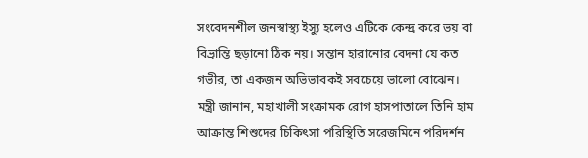সংবেদনশীল জনস্বাস্থ্য ইস্যু হলেও এটিকে কেন্দ্র করে ভয় বা বিভ্রান্তি ছড়ানো ঠিক নয়। সন্তান হারানোর বেদনা যে কত গভীর, তা একজন অভিভাবকই সবচেয়ে ভালো বোঝেন।
মন্ত্রী জানান, মহাখালী সংক্রামক রোগ হাসপাতালে তিনি হাম আক্রান্ত শিশুদের চিকিৎসা পরিস্থিতি সরেজমিনে পরিদর্শন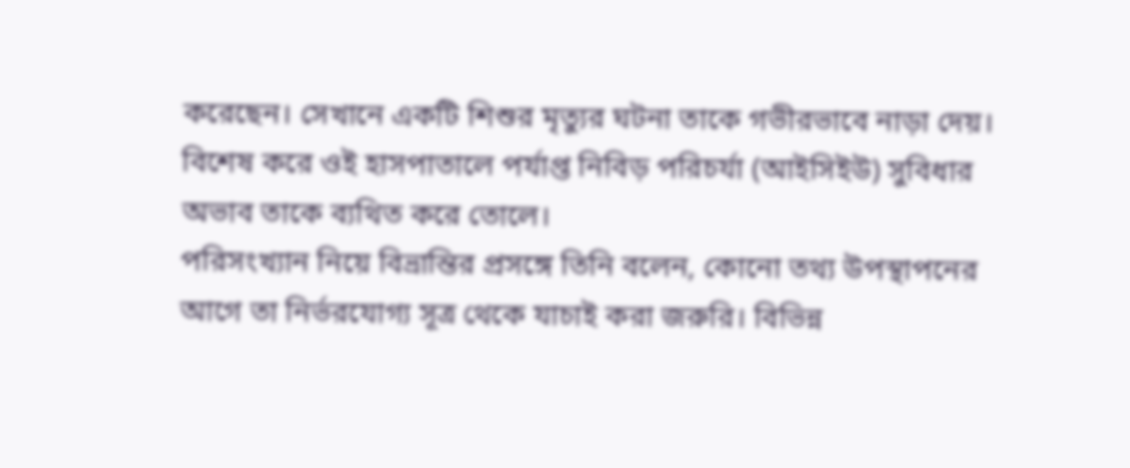করেছেন। সেখানে একটি শিশুর মৃত্যুর ঘটনা তাকে গভীরভাবে নাড়া দেয়। বিশেষ করে ওই হাসপাতালে পর্যাপ্ত নিবিড় পরিচর্যা (আইসিইউ) সুবিধার অভাব তাকে ব্যথিত করে তোলে।
পরিসংখ্যান নিয়ে বিভ্রান্তির প্রসঙ্গে তিনি বলেন, কোনো তথ্য উপস্থাপনের আগে তা নির্ভরযোগ্য সূত্র থেকে যাচাই করা জরুরি। বিভিন্ন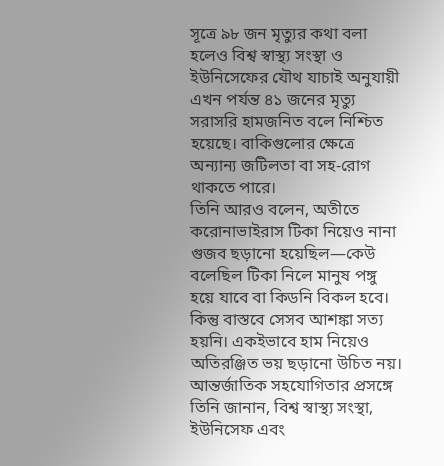সূত্রে ৯৮ জন মৃত্যুর কথা বলা হলেও বিশ্ব স্বাস্থ্য সংস্থা ও ইউনিসেফের যৌথ যাচাই অনুযায়ী এখন পর্যন্ত ৪১ জনের মৃত্যু সরাসরি হামজনিত বলে নিশ্চিত হয়েছে। বাকিগুলোর ক্ষেত্রে অন্যান্য জটিলতা বা সহ-রোগ থাকতে পারে।
তিনি আরও বলেন, অতীতে করোনাভাইরাস টিকা নিয়েও নানা গুজব ছড়ানো হয়েছিল—কেউ বলেছিল টিকা নিলে মানুষ পঙ্গু হয়ে যাবে বা কিডনি বিকল হবে। কিন্তু বাস্তবে সেসব আশঙ্কা সত্য হয়নি। একইভাবে হাম নিয়েও অতিরঞ্জিত ভয় ছড়ানো উচিত নয়।
আন্তর্জাতিক সহযোগিতার প্রসঙ্গে তিনি জানান, বিশ্ব স্বাস্থ্য সংস্থা, ইউনিসেফ এবং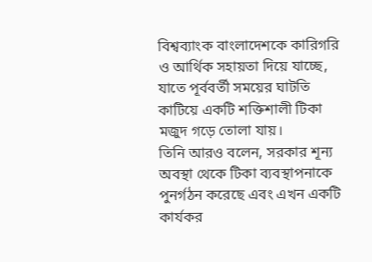বিশ্বব্যাংক বাংলাদেশকে কারিগরি ও আর্থিক সহায়তা দিয়ে যাচ্ছে, যাতে পূর্ববর্তী সময়ের ঘাটতি কাটিয়ে একটি শক্তিশালী টিকা মজুদ গড়ে তোলা যায়।
তিনি আরও বলেন, সরকার শূন্য অবস্থা থেকে টিকা ব্যবস্থাপনাকে পুনর্গঠন করেছে এবং এখন একটি কার্যকর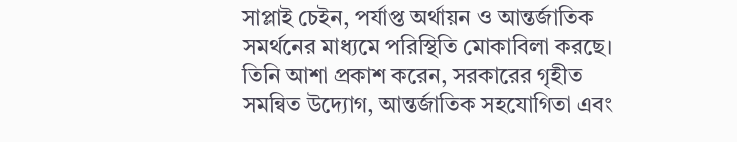সাপ্লাই চেইন, পর্যাপ্ত অর্থায়ন ও আন্তর্জাতিক সমর্থনের মাধ্যমে পরিস্থিতি মোকাবিলা করছে।
তিনি আশা প্রকাশ করেন, সরকারের গৃহীত সমন্বিত উদ্যোগ, আন্তর্জাতিক সহযোগিতা এবং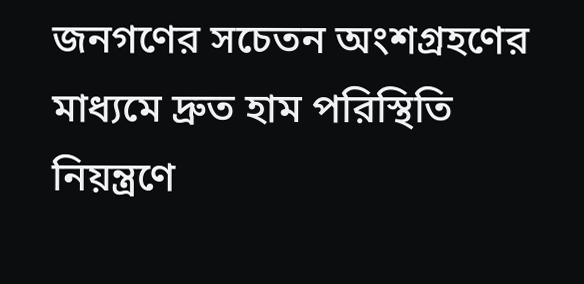জনগণের সচেতন অংশগ্রহণের মাধ্যমে দ্রুত হাম পরিস্থিতি নিয়ন্ত্রণে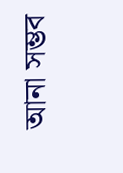আনা সম্ভব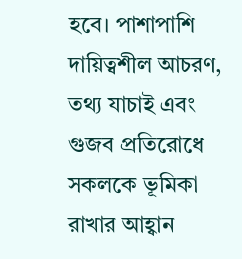হবে। পাশাপাশি দায়িত্বশীল আচরণ, তথ্য যাচাই এবং গুজব প্রতিরোধে সকলকে ভূমিকা রাখার আহ্বান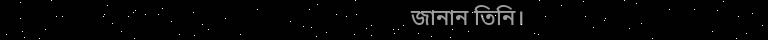জানান তিনি।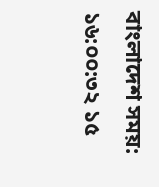বাংলাদেশ সময়: ১৬:০০:৩২ ১৫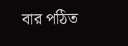বার পঠিত